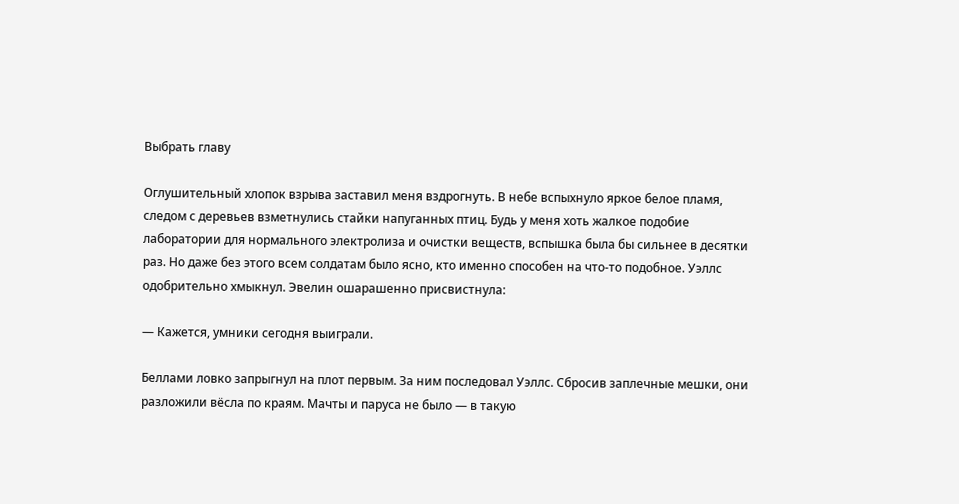Выбрать главу

Оглушительный хлопок взрыва заставил меня вздрогнуть. В небе вспыхнуло яркое белое пламя, следом с деревьев взметнулись стайки напуганных птиц. Будь у меня хоть жалкое подобие лаборатории для нормального электролиза и очистки веществ, вспышка была бы сильнее в десятки раз. Но даже без этого всем солдатам было ясно, кто именно способен на что-то подобное. Уэллс одобрительно хмыкнул. Эвелин ошарашенно присвистнула:

— Кажется, умники сегодня выиграли.

Беллами ловко запрыгнул на плот первым. За ним последовал Уэллс. Сбросив заплечные мешки, они разложили вёсла по краям. Мачты и паруса не было — в такую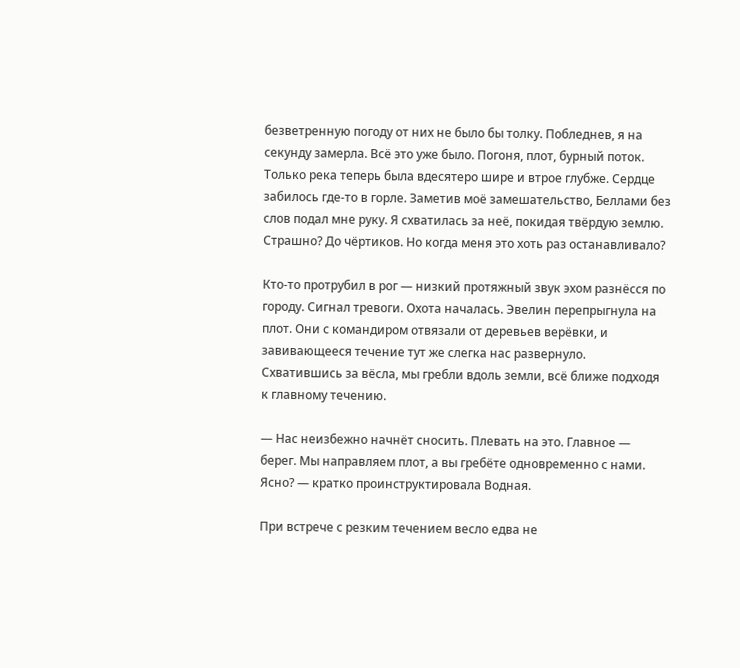безветренную погоду от них не было бы толку. Побледнев, я на секунду замерла. Всё это уже было. Погоня, плот, бурный поток. Только река теперь была вдесятеро шире и втрое глубже. Сердце забилось где-то в горле. Заметив моё замешательство, Беллами без слов подал мне руку. Я схватилась за неё, покидая твёрдую землю. Страшно? До чёртиков. Но когда меня это хоть раз останавливало?

Кто-то протрубил в рог — низкий протяжный звук эхом разнёсся по городу. Сигнал тревоги. Охота началась. Эвелин перепрыгнула на плот. Они с командиром отвязали от деревьев верёвки, и завивающееся течение тут же слегка нас развернуло. Схватившись за вёсла, мы гребли вдоль земли, всё ближе подходя к главному течению.

— Нас неизбежно начнёт сносить. Плевать на это. Главное — берег. Мы направляем плот, а вы гребёте одновременно с нами. Ясно? — кратко проинструктировала Водная.

При встрече с резким течением весло едва не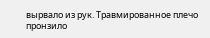вырвало из рук. Травмированное плечо пронзило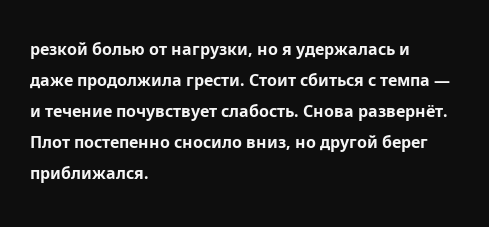резкой болью от нагрузки, но я удержалась и даже продолжила грести. Стоит сбиться с темпа — и течение почувствует слабость. Снова развернёт. Плот постепенно сносило вниз, но другой берег приближался.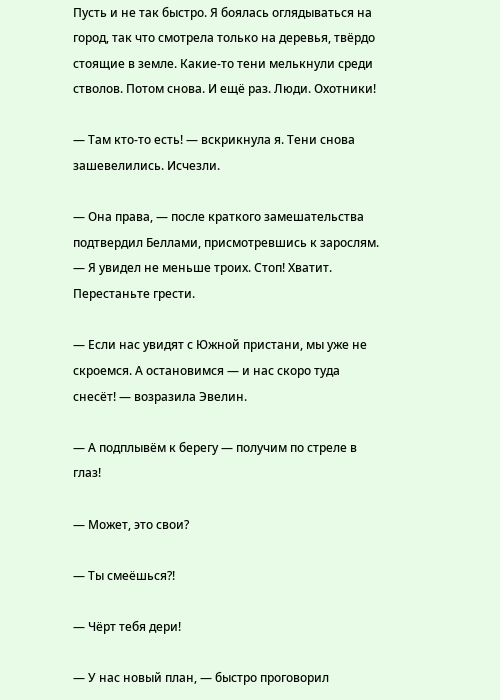Пусть и не так быстро. Я боялась оглядываться на город, так что смотрела только на деревья, твёрдо стоящие в земле. Какие-то тени мелькнули среди стволов. Потом снова. И ещё раз. Люди. Охотники!

— Там кто-то есть! — вскрикнула я. Тени снова зашевелились. Исчезли.

— Она права, — после краткого замешательства подтвердил Беллами, присмотревшись к зарослям. — Я увидел не меньше троих. Стоп! Хватит. Перестаньте грести.

— Если нас увидят с Южной пристани, мы уже не скроемся. А остановимся — и нас скоро туда снесёт! — возразила Эвелин.

— А подплывём к берегу — получим по стреле в глаз!

— Может, это свои?

— Ты смеёшься?!

— Чёрт тебя дери!

— У нас новый план, — быстро проговорил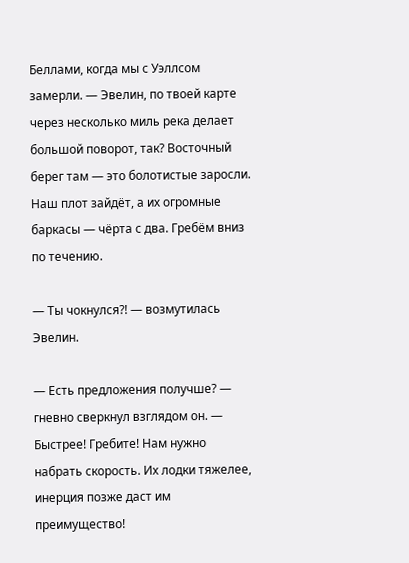Беллами, когда мы с Уэллсом замерли. — Эвелин, по твоей карте через несколько миль река делает большой поворот, так? Восточный берег там — это болотистые заросли. Наш плот зайдёт, а их огромные баркасы — чёрта с два. Гребём вниз по течению.

— Ты чокнулся?! — возмутилась Эвелин.

— Есть предложения получше? — гневно сверкнул взглядом он. — Быстрее! Гребите! Нам нужно набрать скорость. Их лодки тяжелее, инерция позже даст им преимущество!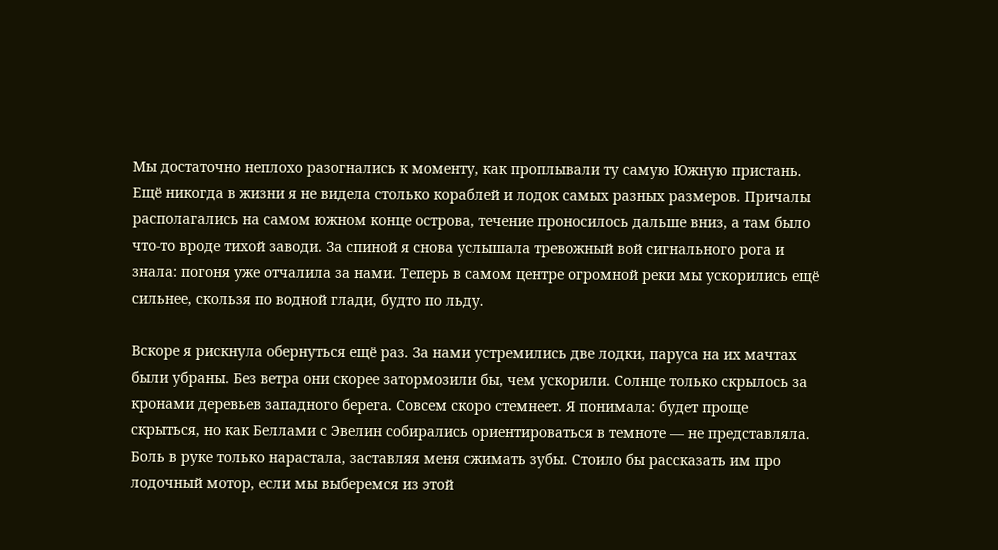Мы достаточно неплохо разогнались к моменту, как проплывали ту самую Южную пристань. Ещё никогда в жизни я не видела столько кораблей и лодок самых разных размеров. Причалы располагались на самом южном конце острова, течение проносилось дальше вниз, а там было что-то вроде тихой заводи. За спиной я снова услышала тревожный вой сигнального рога и знала: погоня уже отчалила за нами. Теперь в самом центре огромной реки мы ускорились ещё сильнее, скользя по водной глади, будто по льду.

Вскоре я рискнула обернуться ещё раз. За нами устремились две лодки, паруса на их мачтах были убраны. Без ветра они скорее затормозили бы, чем ускорили. Солнце только скрылось за кронами деревьев западного берега. Совсем скоро стемнеет. Я понимала: будет проще скрыться, но как Беллами с Эвелин собирались ориентироваться в темноте — не представляла. Боль в руке только нарастала, заставляя меня сжимать зубы. Стоило бы рассказать им про лодочный мотор, если мы выберемся из этой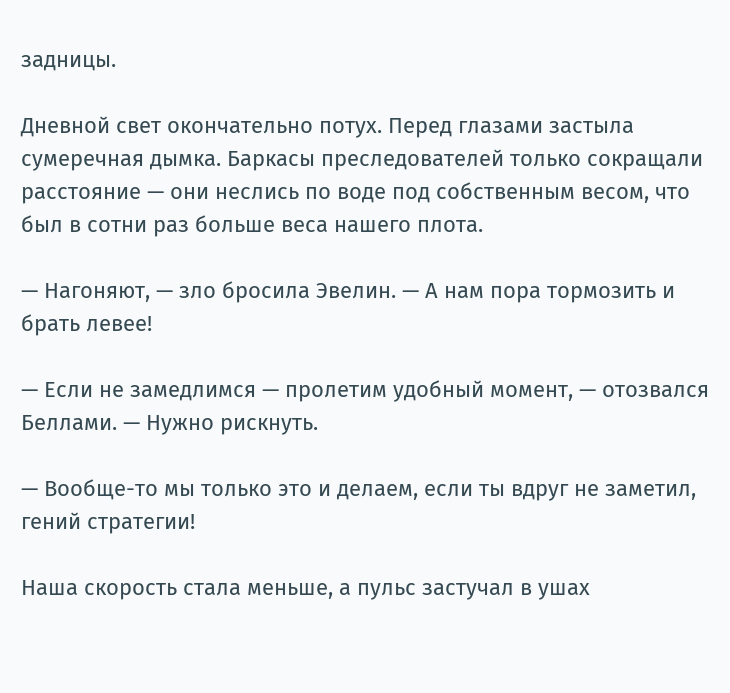задницы.

Дневной свет окончательно потух. Перед глазами застыла сумеречная дымка. Баркасы преследователей только сокращали расстояние — они неслись по воде под собственным весом, что был в сотни раз больше веса нашего плота.

— Нагоняют, — зло бросила Эвелин. — А нам пора тормозить и брать левее!

— Если не замедлимся — пролетим удобный момент, — отозвался Беллами. — Нужно рискнуть.

— Вообще-то мы только это и делаем, если ты вдруг не заметил, гений стратегии!

Наша скорость стала меньше, а пульс застучал в ушах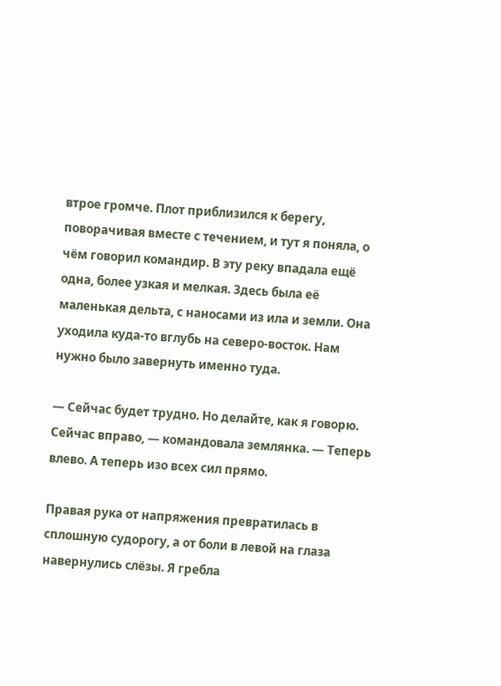втрое громче. Плот приблизился к берегу, поворачивая вместе с течением, и тут я поняла, о чём говорил командир. В эту реку впадала ещё одна, более узкая и мелкая. Здесь была её маленькая дельта, с наносами из ила и земли. Она уходила куда-то вглубь на северо-восток. Нам нужно было завернуть именно туда.

— Сейчас будет трудно. Но делайте, как я говорю. Сейчас вправо, — командовала землянка. — Теперь влево. А теперь изо всех сил прямо.

Правая рука от напряжения превратилась в сплошную судорогу, а от боли в левой на глаза навернулись слёзы. Я гребла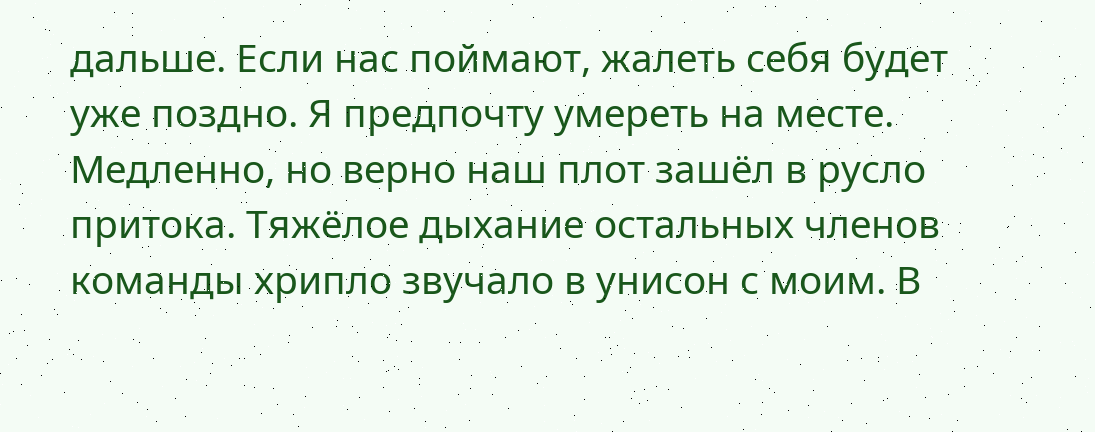дальше. Если нас поймают, жалеть себя будет уже поздно. Я предпочту умереть на месте. Медленно, но верно наш плот зашёл в русло притока. Тяжёлое дыхание остальных членов команды хрипло звучало в унисон с моим. В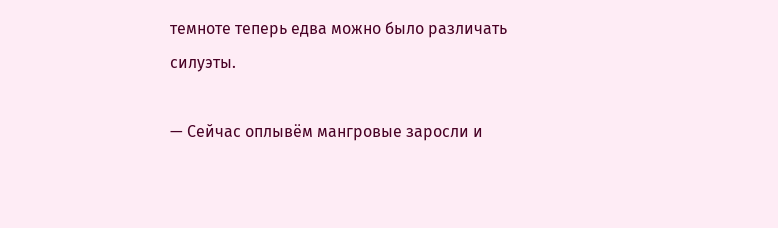темноте теперь едва можно было различать силуэты.

— Сейчас оплывём мангровые заросли и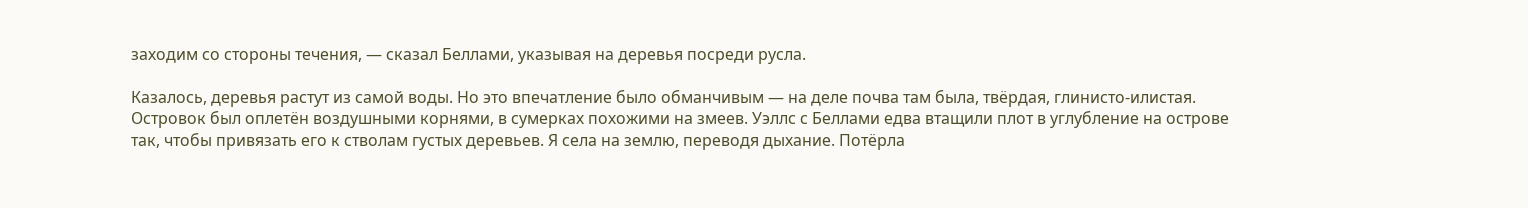заходим со стороны течения, — сказал Беллами, указывая на деревья посреди русла.

Казалось, деревья растут из самой воды. Но это впечатление было обманчивым — на деле почва там была, твёрдая, глинисто-илистая. Островок был оплетён воздушными корнями, в сумерках похожими на змеев. Уэллс с Беллами едва втащили плот в углубление на острове так, чтобы привязать его к стволам густых деревьев. Я села на землю, переводя дыхание. Потёрла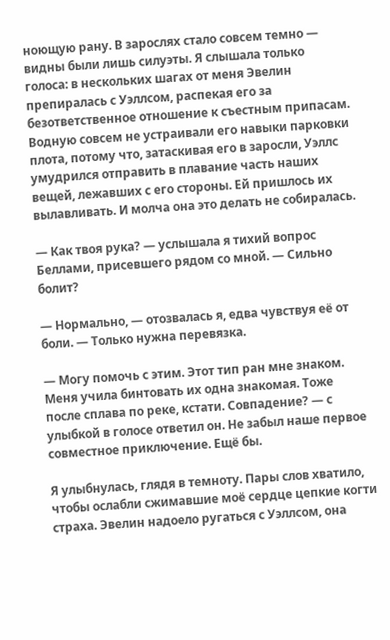ноющую рану. В зарослях стало совсем темно — видны были лишь силуэты. Я слышала только голоса: в нескольких шагах от меня Эвелин препиралась с Уэллсом, распекая его за безответственное отношение к съестным припасам. Водную совсем не устраивали его навыки парковки плота, потому что, затаскивая его в заросли, Уэллс умудрился отправить в плавание часть наших вещей, лежавших с его стороны. Ей пришлось их вылавливать. И молча она это делать не собиралась.

— Как твоя рука? — услышала я тихий вопрос Беллами, присевшего рядом со мной. — Сильно болит?

— Нормально, — отозвалась я, едва чувствуя её от боли. — Только нужна перевязка.

— Могу помочь с этим. Этот тип ран мне знаком. Меня учила бинтовать их одна знакомая. Тоже после сплава по реке, кстати. Совпадение? — с улыбкой в голосе ответил он. Не забыл наше первое совместное приключение. Ещё бы.

Я улыбнулась, глядя в темноту. Пары слов хватило, чтобы ослабли сжимавшие моё сердце цепкие когти страха. Эвелин надоело ругаться с Уэллсом, она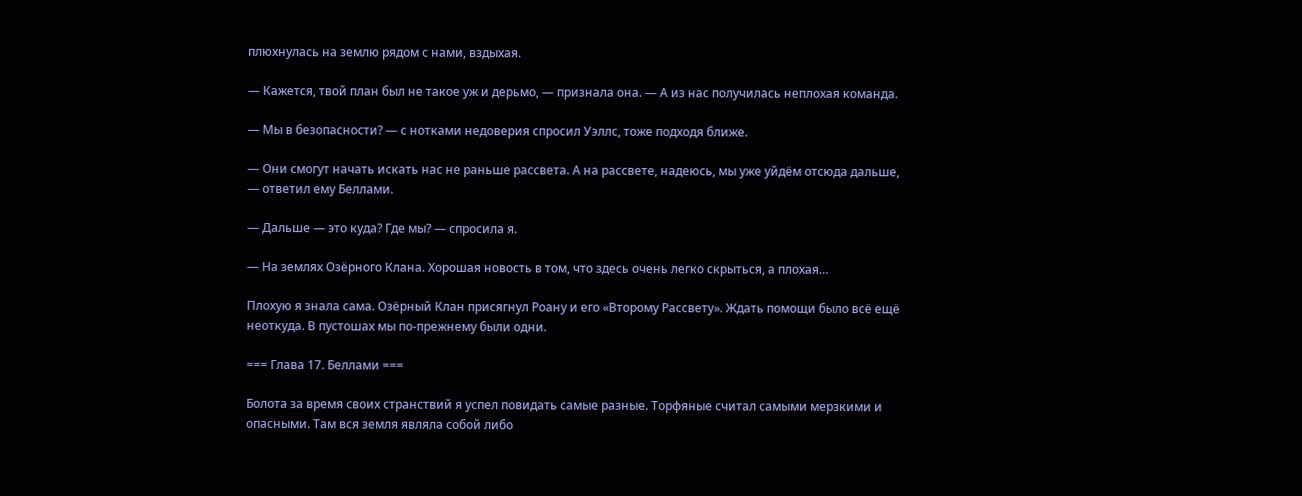плюхнулась на землю рядом с нами, вздыхая.

— Кажется, твой план был не такое уж и дерьмо, — признала она. — А из нас получилась неплохая команда.

— Мы в безопасности? — с нотками недоверия спросил Уэллс, тоже подходя ближе.

— Они смогут начать искать нас не раньше рассвета. А на рассвете, надеюсь, мы уже уйдём отсюда дальше, — ответил ему Беллами.

— Дальше — это куда? Где мы? — спросила я.

— На землях Озёрного Клана. Хорошая новость в том, что здесь очень легко скрыться, а плохая…

Плохую я знала сама. Озёрный Клан присягнул Роану и его «Второму Рассвету». Ждать помощи было всё ещё неоткуда. В пустошах мы по-прежнему были одни.

=== Глава 17. Беллами ===

Болота за время своих странствий я успел повидать самые разные. Торфяные считал самыми мерзкими и опасными. Там вся земля являла собой либо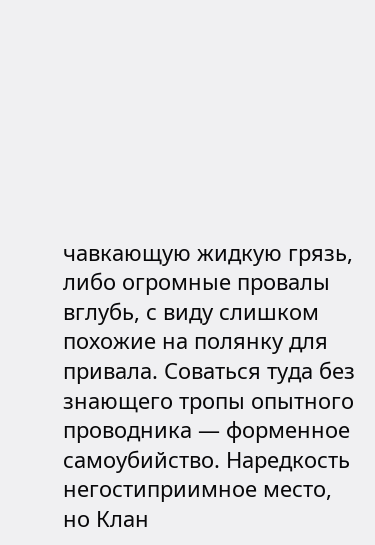чавкающую жидкую грязь, либо огромные провалы вглубь, с виду слишком похожие на полянку для привала. Соваться туда без знающего тропы опытного проводника — форменное самоубийство. Наредкость негостиприимное место, но Клан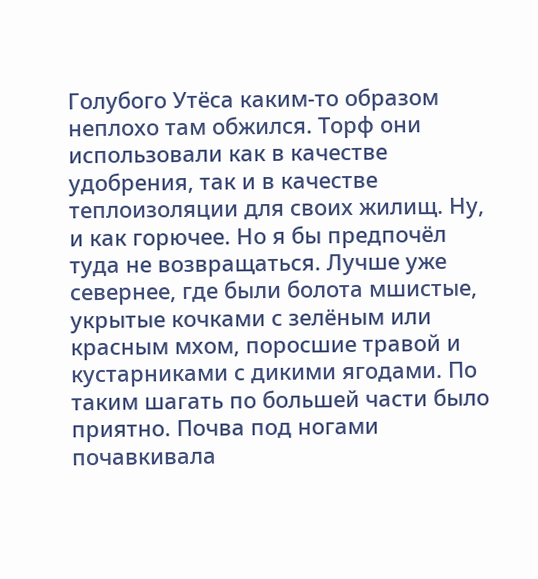Голубого Утёса каким-то образом неплохо там обжился. Торф они использовали как в качестве удобрения, так и в качестве теплоизоляции для своих жилищ. Ну, и как горючее. Но я бы предпочёл туда не возвращаться. Лучше уже севернее, где были болота мшистые, укрытые кочками с зелёным или красным мхом, поросшие травой и кустарниками с дикими ягодами. По таким шагать по большей части было приятно. Почва под ногами почавкивала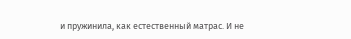и пружинила, как естественный матрас. И не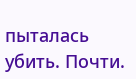пыталась убить. Почти.